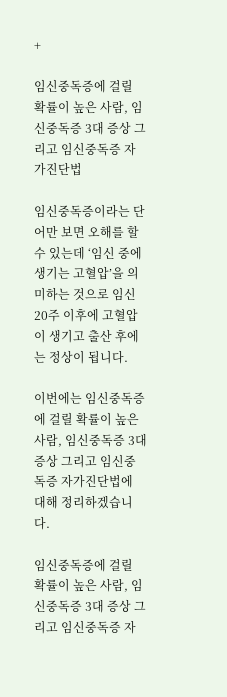+

임신중독증에 걸릴 확률이 높은 사람, 임신중독증 3대 증상 그리고 임신중독증 자가진단법

임신중독증이라는 단어만 보면 오해를 할 수 있는데 ‘임신 중에 생기는 고혈압’을 의미하는 것으로 임신 20주 이후에 고혈압이 생기고 출산 후에는 정상이 됩니다.

이번에는 임신중독증에 걸릴 확률이 높은 사람, 임신중독증 3대 증상 그리고 임신중독증 자가진단법에 대해 정리하겠습니다.

임신중독증에 걸릴 확률이 높은 사람, 임신중독증 3대 증상 그리고 임신중독증 자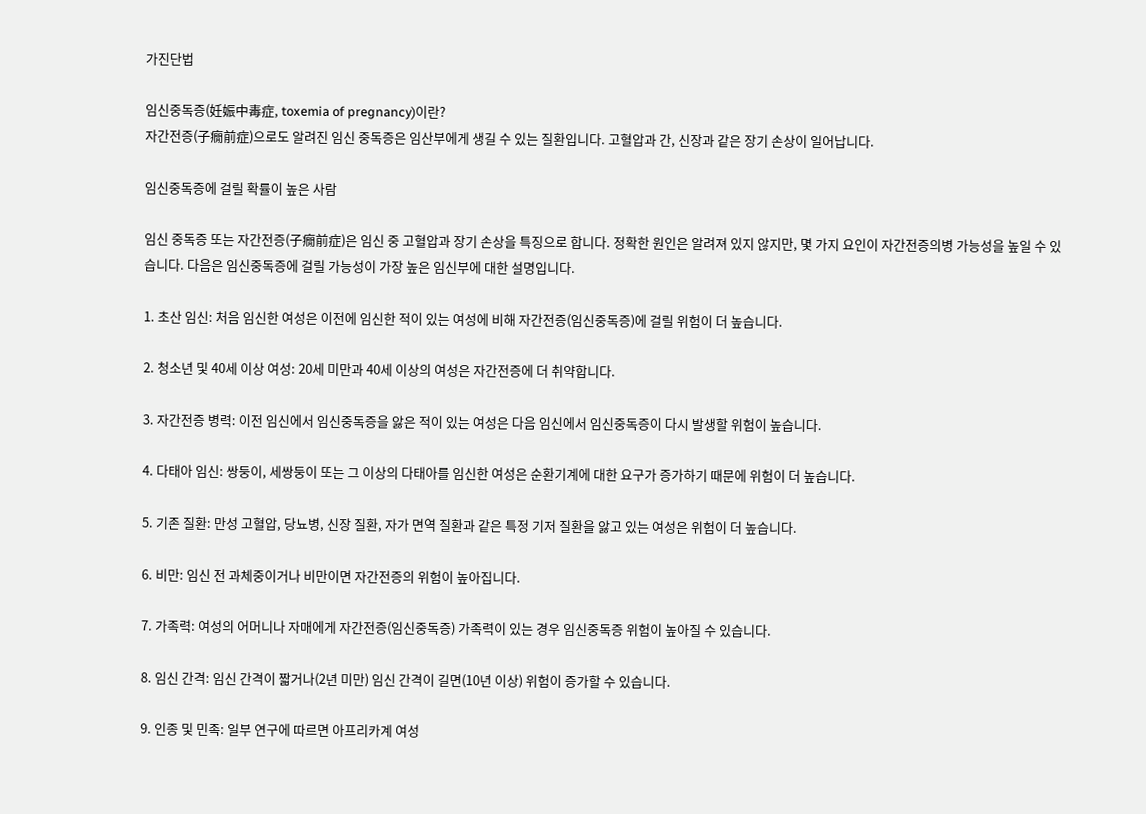가진단법

임신중독증(妊娠中毒症, toxemia of pregnancy)이란?
자간전증(子癇前症)으로도 알려진 임신 중독증은 임산부에게 생길 수 있는 질환입니다. 고혈압과 간, 신장과 같은 장기 손상이 일어납니다.

임신중독증에 걸릴 확률이 높은 사람

임신 중독증 또는 자간전증(子癇前症)은 임신 중 고혈압과 장기 손상을 특징으로 합니다. 정확한 원인은 알려져 있지 않지만, 몇 가지 요인이 자간전증의병 가능성을 높일 수 있습니다. 다음은 임신중독증에 걸릴 가능성이 가장 높은 임신부에 대한 설명입니다.

1. 초산 임신: 처음 임신한 여성은 이전에 임신한 적이 있는 여성에 비해 자간전증(임신중독증)에 걸릴 위험이 더 높습니다.

2. 청소년 및 40세 이상 여성: 20세 미만과 40세 이상의 여성은 자간전증에 더 취약합니다.

3. 자간전증 병력: 이전 임신에서 임신중독증을 앓은 적이 있는 여성은 다음 임신에서 임신중독증이 다시 발생할 위험이 높습니다.

4. 다태아 임신: 쌍둥이, 세쌍둥이 또는 그 이상의 다태아를 임신한 여성은 순환기계에 대한 요구가 증가하기 때문에 위험이 더 높습니다.

5. 기존 질환: 만성 고혈압, 당뇨병, 신장 질환, 자가 면역 질환과 같은 특정 기저 질환을 앓고 있는 여성은 위험이 더 높습니다.

6. 비만: 임신 전 과체중이거나 비만이면 자간전증의 위험이 높아집니다.

7. 가족력: 여성의 어머니나 자매에게 자간전증(임신중독증) 가족력이 있는 경우 임신중독증 위험이 높아질 수 있습니다.

8. 임신 간격: 임신 간격이 짧거나(2년 미만) 임신 간격이 길면(10년 이상) 위험이 증가할 수 있습니다.

9. 인종 및 민족: 일부 연구에 따르면 아프리카계 여성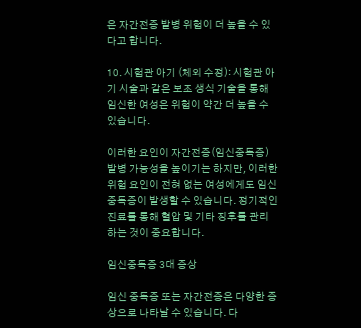은 자간전증 발병 위험이 더 높을 수 있다고 합니다.

10. 시험관 아기 (체외 수정): 시험관 아기 시술과 같은 보조 생식 기술을 통해 임신한 여성은 위험이 약간 더 높을 수 있습니다.

이러한 요인이 자간전증(임신중독증) 발병 가능성을 높이기는 하지만, 이러한 위험 요인이 전혀 없는 여성에게도 임신중독증이 발생할 수 있습니다. 정기적인 진료를 통해 혈압 및 기타 징후를 관리하는 것이 중요합니다.

임신중독증 3대 증상

임신 중독증 또는 자간전증은 다양한 증상으로 나타날 수 있습니다. 다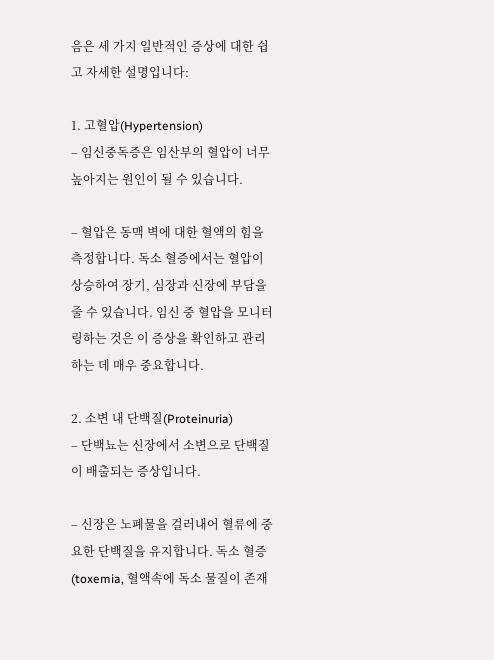음은 세 가지 일반적인 증상에 대한 쉽고 자세한 설명입니다:

1. 고혈압(Hypertension)
– 임신중독증은 임산부의 혈압이 너무 높아지는 원인이 될 수 있습니다.

– 혈압은 동맥 벽에 대한 혈액의 힘을 측정합니다. 독소 혈증에서는 혈압이 상승하여 장기, 심장과 신장에 부담을 줄 수 있습니다. 임신 중 혈압을 모니터링하는 것은 이 증상을 확인하고 관리하는 데 매우 중요합니다.

2. 소변 내 단백질(Proteinuria)
– 단백뇨는 신장에서 소변으로 단백질이 배출되는 증상입니다.

– 신장은 노폐물을 걸러내어 혈류에 중요한 단백질을 유지합니다. 독소 혈증(toxemia, 혈액속에 독소 물질이 존재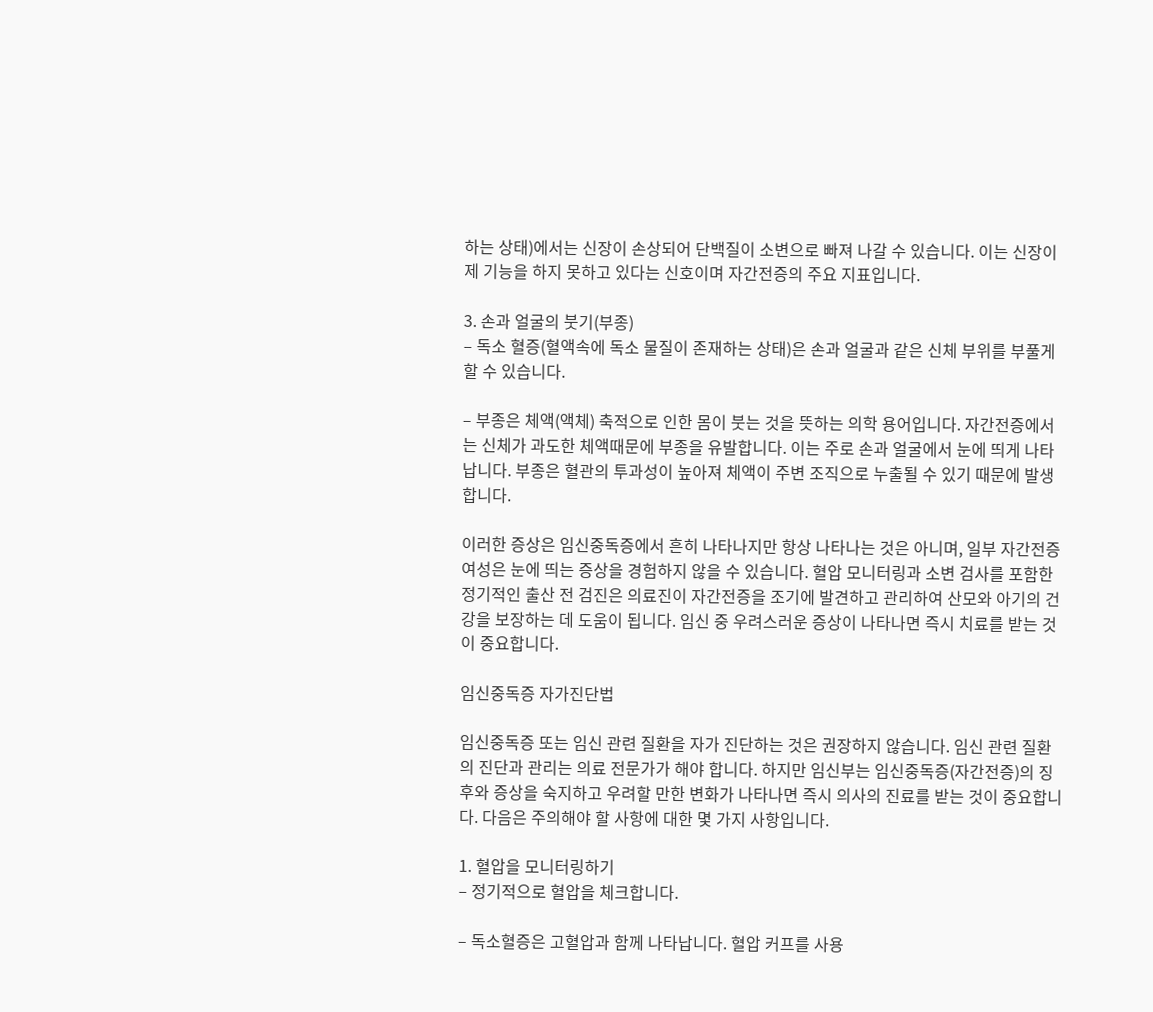하는 상태)에서는 신장이 손상되어 단백질이 소변으로 빠져 나갈 수 있습니다. 이는 신장이 제 기능을 하지 못하고 있다는 신호이며 자간전증의 주요 지표입니다.

3. 손과 얼굴의 붓기(부종)
– 독소 혈증(혈액속에 독소 물질이 존재하는 상태)은 손과 얼굴과 같은 신체 부위를 부풀게 할 수 있습니다.

– 부종은 체액(액체) 축적으로 인한 몸이 붓는 것을 뜻하는 의학 용어입니다. 자간전증에서는 신체가 과도한 체액때문에 부종을 유발합니다. 이는 주로 손과 얼굴에서 눈에 띄게 나타납니다. 부종은 혈관의 투과성이 높아져 체액이 주변 조직으로 누출될 수 있기 때문에 발생합니다.

이러한 증상은 임신중독증에서 흔히 나타나지만 항상 나타나는 것은 아니며, 일부 자간전증 여성은 눈에 띄는 증상을 경험하지 않을 수 있습니다. 혈압 모니터링과 소변 검사를 포함한 정기적인 출산 전 검진은 의료진이 자간전증을 조기에 발견하고 관리하여 산모와 아기의 건강을 보장하는 데 도움이 됩니다. 임신 중 우려스러운 증상이 나타나면 즉시 치료를 받는 것이 중요합니다.

임신중독증 자가진단법

임신중독증 또는 임신 관련 질환을 자가 진단하는 것은 권장하지 않습니다. 임신 관련 질환의 진단과 관리는 의료 전문가가 해야 합니다. 하지만 임신부는 임신중독증(자간전증)의 징후와 증상을 숙지하고 우려할 만한 변화가 나타나면 즉시 의사의 진료를 받는 것이 중요합니다. 다음은 주의해야 할 사항에 대한 몇 가지 사항입니다.

1. 혈압을 모니터링하기
– 정기적으로 혈압을 체크합니다.

– 독소혈증은 고혈압과 함께 나타납니다. 혈압 커프를 사용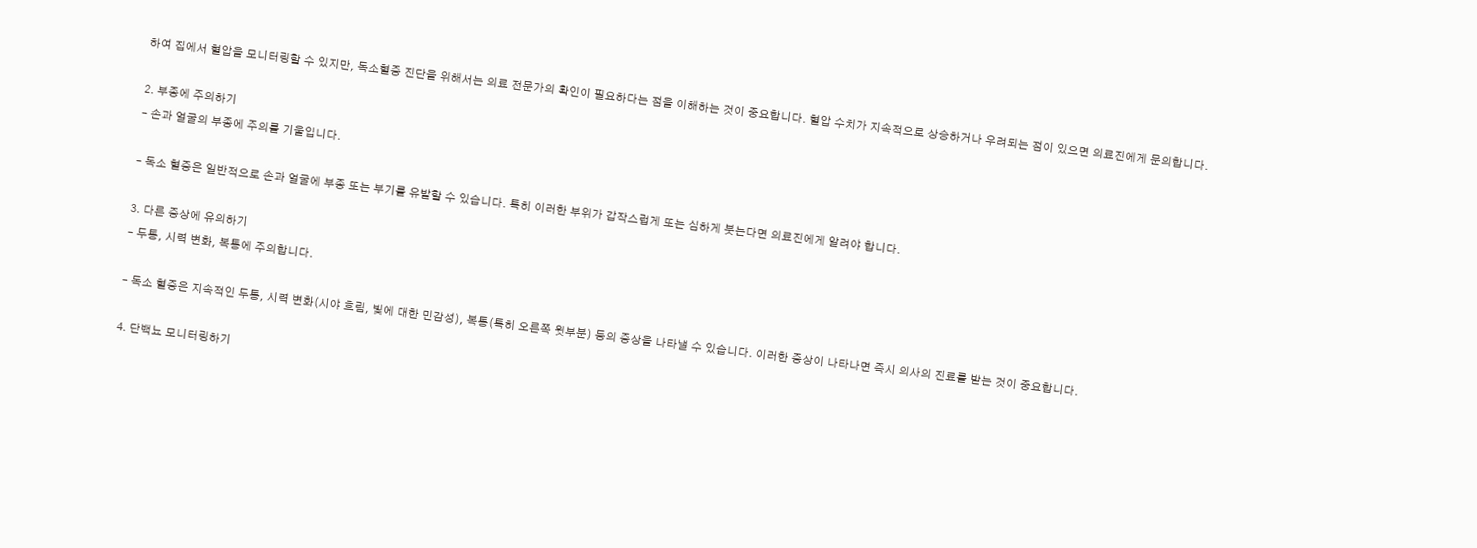하여 집에서 혈압을 모니터링할 수 있지만, 독소혈증 진단을 위해서는 의료 전문가의 확인이 필요하다는 점을 이해하는 것이 중요합니다. 혈압 수치가 지속적으로 상승하거나 우려되는 점이 있으면 의료진에게 문의합니다.

2. 부종에 주의하기
– 손과 얼굴의 부종에 주의를 기울입니다.

– 독소 혈증은 일반적으로 손과 얼굴에 부종 또는 부기를 유발할 수 있습니다. 특히 이러한 부위가 갑작스럽게 또는 심하게 붓는다면 의료진에게 알려야 합니다.

3. 다른 증상에 유의하기
– 두통, 시력 변화, 복통에 주의합니다.

– 독소 혈증은 지속적인 두통, 시력 변화(시야 흐림, 빛에 대한 민감성), 복통(특히 오른쪽 윗부분) 등의 증상을 나타낼 수 있습니다. 이러한 증상이 나타나면 즉시 의사의 진료를 받는 것이 중요합니다.

4. 단백뇨 모니터링하기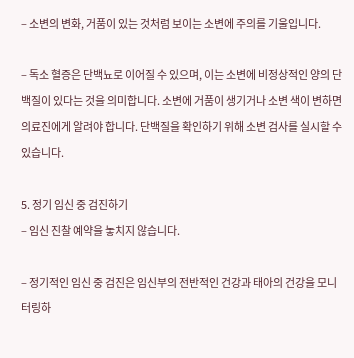– 소변의 변화, 거품이 있는 것처럼 보이는 소변에 주의를 기울입니다.

– 독소 혈증은 단백뇨로 이어질 수 있으며, 이는 소변에 비정상적인 양의 단백질이 있다는 것을 의미합니다. 소변에 거품이 생기거나 소변 색이 변하면 의료진에게 알려야 합니다. 단백질을 확인하기 위해 소변 검사를 실시할 수 있습니다.

5. 정기 임신 중 검진하기
– 임신 진찰 예약을 놓치지 않습니다.

– 정기적인 임신 중 검진은 임신부의 전반적인 건강과 태아의 건강을 모니터링하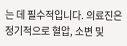는 데 필수적입니다. 의료진은 정기적으로 혈압, 소변 및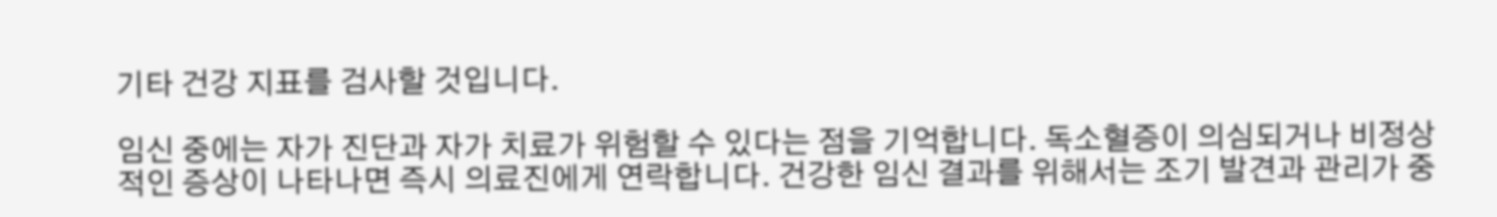기타 건강 지표를 검사할 것입니다.

임신 중에는 자가 진단과 자가 치료가 위험할 수 있다는 점을 기억합니다. 독소혈증이 의심되거나 비정상적인 증상이 나타나면 즉시 의료진에게 연락합니다. 건강한 임신 결과를 위해서는 조기 발견과 관리가 중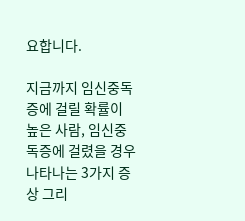요합니다.

지금까지 임신중독증에 걸릴 확률이 높은 사람, 임신중독증에 걸렸을 경우 나타나는 3가지 증상 그리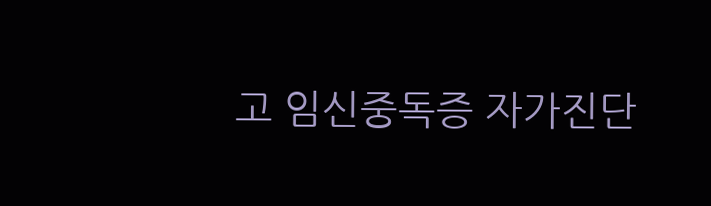고 임신중독증 자가진단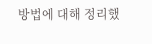방법에 대해 정리했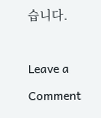습니다.

Leave a Comment